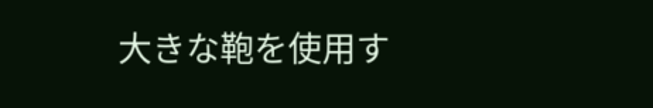大きな鞄を使用す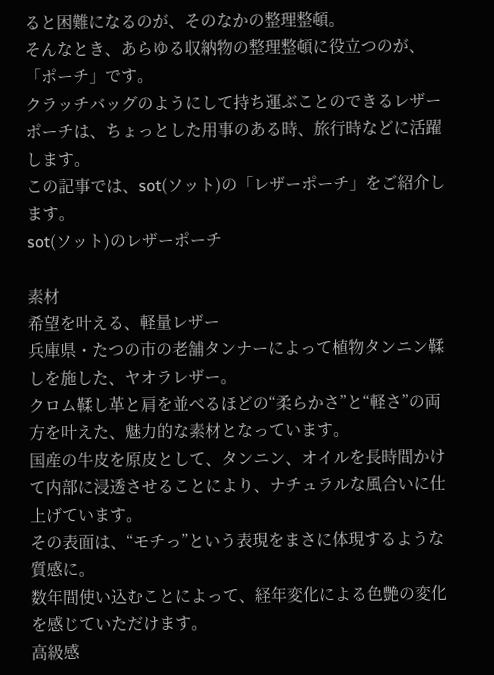ると困難になるのが、そのなかの整理整頓。
そんなとき、あらゆる収納物の整理整頓に役立つのが、「ポーチ」です。
クラッチバッグのようにして持ち運ぶことのできるレザーポーチは、ちょっとした用事のある時、旅行時などに活躍します。
この記事では、sot(ソット)の「レザーポーチ」をご紹介します。
sot(ソット)のレザーポーチ

素材
希望を叶える、軽量レザー
兵庫県・たつの市の老舗タンナーによって植物タンニン鞣しを施した、ヤオラレザー。
クロム鞣し革と肩を並べるほどの“柔らかさ”と“軽さ”の両方を叶えた、魅力的な素材となっています。
国産の牛皮を原皮として、タンニン、オイルを長時間かけて内部に浸透させることにより、ナチュラルな風合いに仕上げています。
その表面は、“モチっ”という表現をまさに体現するような質感に。
数年間使い込むことによって、経年変化による色艶の変化を感じていただけます。
高級感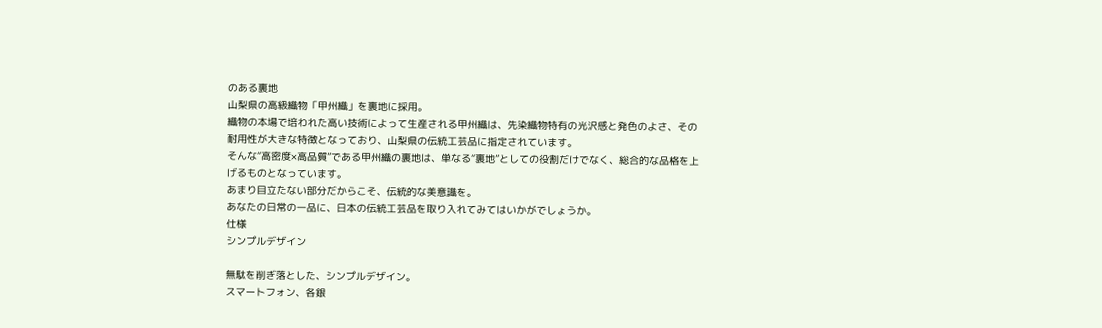のある裏地
山梨県の高級織物「甲州織」を裏地に採用。
織物の本場で培われた高い技術によって生産される甲州織は、先染織物特有の光沢感と発色のよさ、その耐用性が大きな特徴となっており、山梨県の伝統工芸品に指定されています。
そんな“高密度×高品質”である甲州織の裏地は、単なる“裏地”としての役割だけでなく、総合的な品格を上げるものとなっています。
あまり目立たない部分だからこそ、伝統的な美意識を。
あなたの日常の一品に、日本の伝統工芸品を取り入れてみてはいかがでしょうか。
仕様
シンプルデザイン

無駄を削ぎ落とした、シンプルデザイン。
スマートフォン、各銀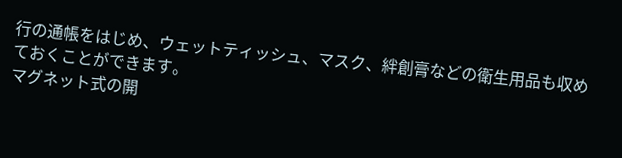行の通帳をはじめ、ウェットティッシュ、マスク、絆創膏などの衛生用品も収めておくことができます。
マグネット式の開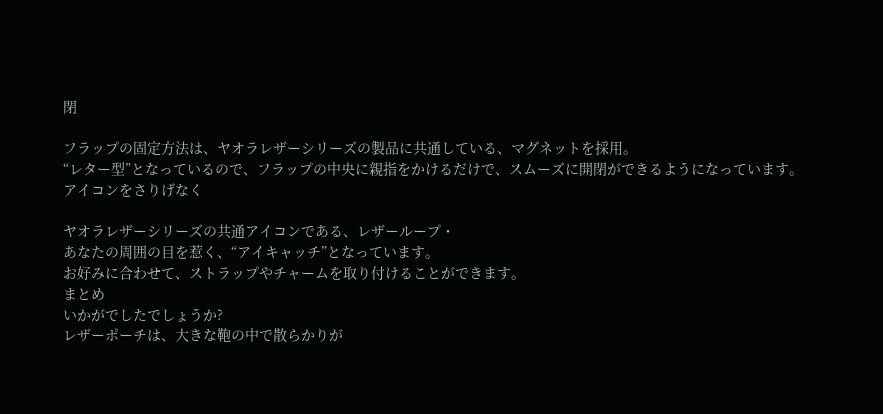閉

フラップの固定方法は、ヤオラレザーシリーズの製品に共通している、マグネットを採用。
“レター型”となっているので、フラップの中央に親指をかけるだけで、スムーズに開閉ができるようになっています。
アイコンをさりげなく

ヤオラレザーシリーズの共通アイコンである、レザーループ・
あなたの周囲の目を惹く、“アイキャッチ”となっています。
お好みに合わせて、ストラップやチャームを取り付けることができます。
まとめ
いかがでしたでしょうか?
レザーポーチは、大きな鞄の中で散らかりが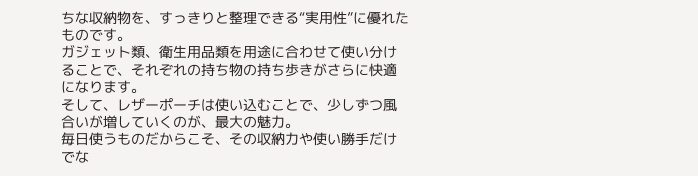ちな収納物を、すっきりと整理できる“実用性”に優れたものです。
ガジェット類、衛生用品類を用途に合わせて使い分けることで、それぞれの持ち物の持ち歩きがさらに快適になります。
そして、レザーポーチは使い込むことで、少しずつ風合いが増していくのが、最大の魅力。
毎日使うものだからこそ、その収納力や使い勝手だけでな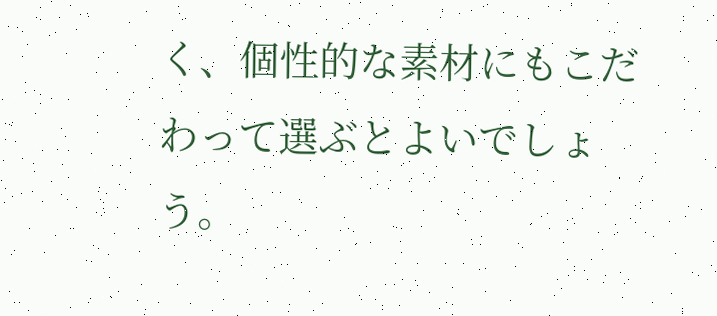く、個性的な素材にもこだわって選ぶとよいでしょう。